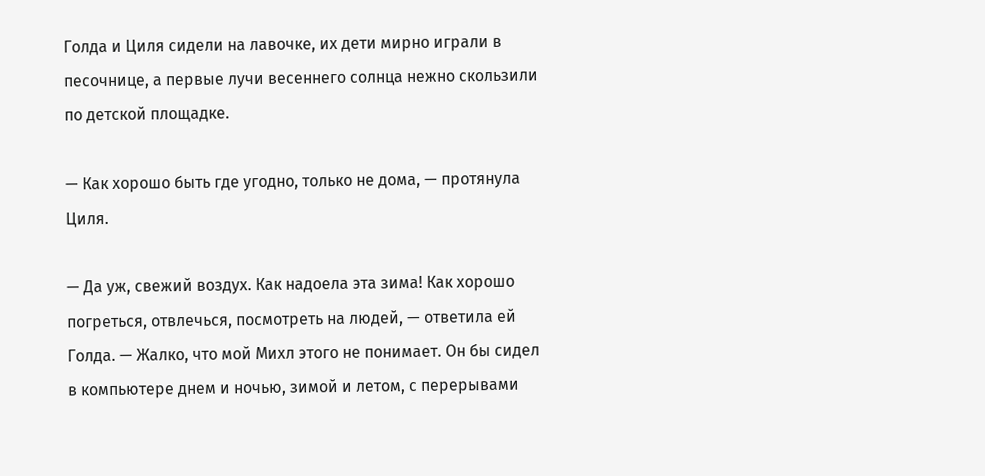Голда и Циля сидели на лавочке, их дети мирно играли в песочнице, а первые лучи весеннего солнца нежно скользили по детской площадке.

— Как хорошо быть где угодно, только не дома, — протянула Циля.

— Да уж, свежий воздух. Как надоела эта зима! Как хорошо погреться, отвлечься, посмотреть на людей, — ответила ей Голда. — Жалко, что мой Михл этого не понимает. Он бы сидел в компьютере днем и ночью, зимой и летом, с перерывами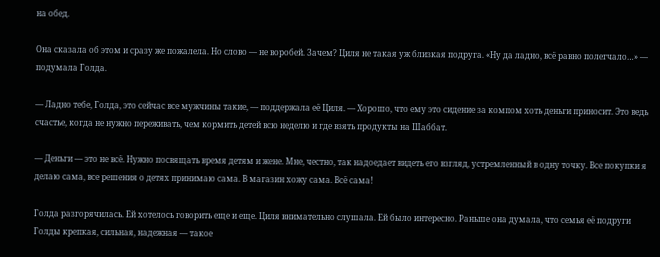на обед.

Она сказала об этом и сразу же пожалела. Но слово — не воробей. Зачем? Циля не такая уж близкая подруга. «Ну да ладно, всё равно полегчало…» — подумала Голда.

— Ладно тебе, Голда, это сейчас все мужчины такие, — поддержала её Циля. — Хорошо, что ему это сидение за компом хоть деньги приносит. Это ведь счастье, когда не нужно переживать, чем кормить детей всю неделю и где взять продукты на Шаббат.

— Деньги — это не всё. Нужно посвящать время детям и жене. Мне, честно, так надоедает видеть его взгляд, устремленный в одну точку. Все покупки я делаю сама, все решения о детях принимаю сама. В магазин хожу сама. Всё сама!

Голда разгорячилась. Ей хотелось говорить еще и еще. Циля внимательно слушала. Ей было интересно. Раньше она думала, что семья её подруги Голды крепкая, сильная, надежная — такое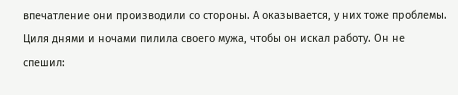впечатление они производили со стороны. А оказывается, у них тоже проблемы. Циля днями и ночами пилила своего мужа, чтобы он искал работу. Он не спешил: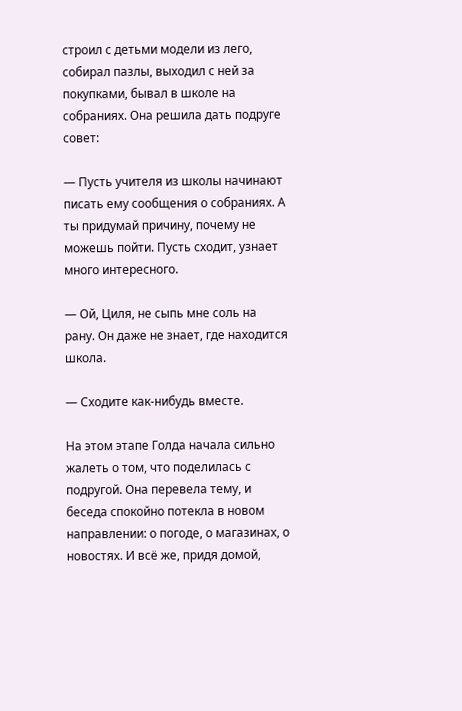строил с детьми модели из лего, собирал пазлы, выходил с ней за покупками, бывал в школе на собраниях. Она решила дать подруге совет:

— Пусть учителя из школы начинают писать ему сообщения о собраниях. А ты придумай причину, почему не можешь пойти. Пусть сходит, узнает много интересного.

— Ой, Циля, не сыпь мне соль на рану. Он даже не знает, где находится школа.

— Сходите как-нибудь вместе.

На этом этапе Голда начала сильно жалеть о том, что поделилась с подругой. Она перевела тему, и беседа спокойно потекла в новом направлении: о погоде, о магазинах, о новостях. И всё же, придя домой,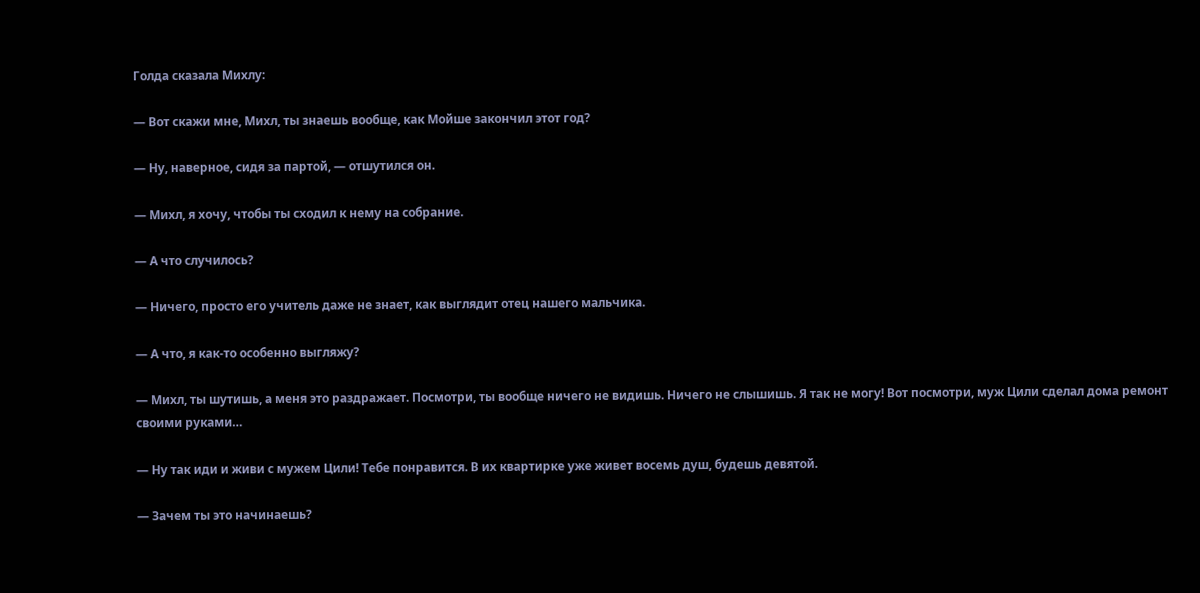Голда сказала Михлу:

— Вот скажи мне, Михл, ты знаешь вообще, как Мойше закончил этот год?

— Ну, наверное, сидя за партой, — отшутился он.

— Михл, я хочу, чтобы ты сходил к нему на собрание.

— А что случилось?

— Ничего, просто его учитель даже не знает, как выглядит отец нашего мальчика.

— А что, я как-то особенно выгляжу?

— Михл, ты шутишь, а меня это раздражает. Посмотри, ты вообще ничего не видишь. Ничего не слышишь. Я так не могу! Вот посмотри, муж Цили сделал дома ремонт своими руками…

— Ну так иди и живи с мужем Цили! Тебе понравится. В их квартирке уже живет восемь душ, будешь девятой.

— Зачем ты это начинаешь?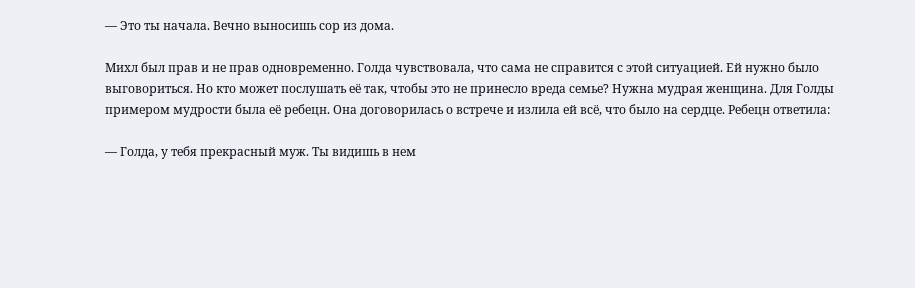— Это ты начала. Вечно выносишь сор из дома.

Михл был прав и не прав одновременно. Голда чувствовала, что сама не справится с этой ситуацией. Ей нужно было выговориться. Но кто может послушать её так, чтобы это не принесло вреда семье? Нужна мудрая женщина. Для Голды примером мудрости была её ребецн. Она договорилась о встрече и излила ей всё, что было на сердце. Ребецн ответила:

— Голда, у тебя прекрасный муж. Ты видишь в нем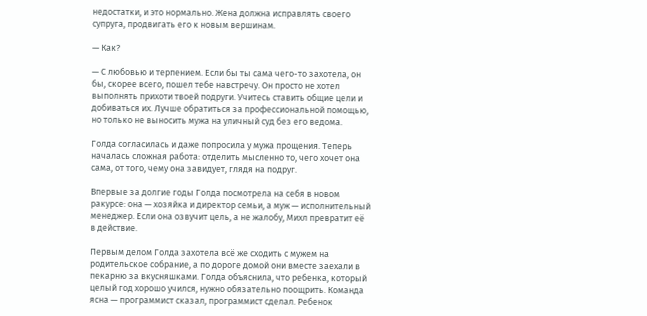недостатки, и это нормально. Жена должна исправлять своего супруга, продвигать его к новым вершинам.

— Как?

— С любовью и терпением. Если бы ты сама чего-то захотела, он бы, скорее всего, пошел тебе навстречу. Он просто не хотел выполнять прихоти твоей подруги. Учитесь ставить общие цели и добиваться их. Лучше обратиться за профессиональной помощью, но только не выносить мужа на уличный суд без его ведома.

Голда согласилась и даже попросила у мужа прощения. Теперь началась сложная работа: отделить мысленно то, чего хочет она сама, от того, чему она завидует, глядя на подруг.

Впервые за долгие годы Голда посмотрела на себя в новом ракурсе: она — хозяйка и директор семьи, а муж — исполнительный менеджер. Если она озвучит цель, а не жалобу, Михл превратит её в действие.

Первым делом Голда захотела всё же сходить с мужем на родительское собрание, а по дороге домой они вместе заехали в пекарню за вкусняшками. Голда объяснила, что ребенка, который целый год хорошо учился, нужно обязательно поощрить. Команда ясна — программист сказал, программист сделал. Ребенок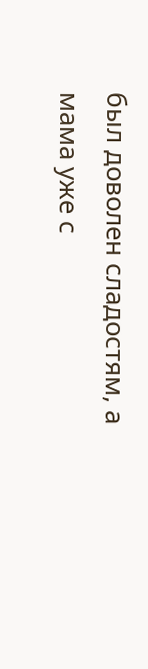был доволен сладостям, а мама уже с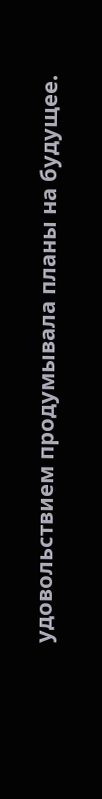удовольствием продумывала планы на будущее.